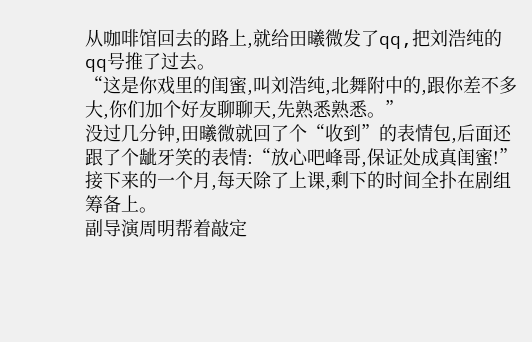从咖啡馆回去的路上,就给田曦微发了qq,把刘浩纯的qq号推了过去。
“这是你戏里的闺蜜,叫刘浩纯,北舞附中的,跟你差不多大,你们加个好友聊聊天,先熟悉熟悉。”
没过几分钟,田曦微就回了个“收到”的表情包,后面还跟了个龇牙笑的表情:“放心吧峰哥,保证处成真闺蜜!”
接下来的一个月,每天除了上课,剩下的时间全扑在剧组筹备上。
副导演周明帮着敲定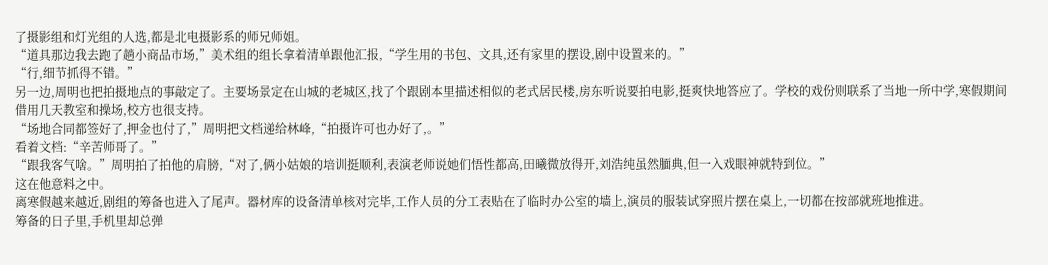了摄影组和灯光组的人选,都是北电摄影系的师兄师姐。
“道具那边我去跑了趟小商品市场,”美术组的组长拿着清单跟他汇报,“学生用的书包、文具,还有家里的摆设,剧中设置来的。”
“行,细节抓得不错。”
另一边,周明也把拍摄地点的事敲定了。主要场景定在山城的老城区,找了个跟剧本里描述相似的老式居民楼,房东听说要拍电影,挺爽快地答应了。学校的戏份则联系了当地一所中学,寒假期间借用几天教室和操场,校方也很支持。
“场地合同都签好了,押金也付了,”周明把文档递给林峰,“拍摄许可也办好了,。”
看着文档:“辛苦师哥了。”
“跟我客气啥。”周明拍了拍他的肩膀,“对了,俩小姑娘的培训挺顺利,表演老师说她们悟性都高,田曦微放得开,刘浩纯虽然腼典,但一入戏眼神就特到位。”
这在他意料之中。
离寒假越来越近,剧组的筹备也进入了尾声。器材库的设备清单核对完毕,工作人员的分工表贴在了临时办公室的墙上,演员的服装试穿照片摆在桌上,一切都在按部就班地推进。
筹备的日子里,手机里却总弹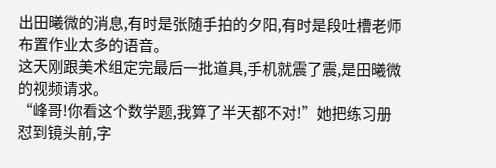出田曦微的消息,有时是张随手拍的夕阳,有时是段吐槽老师布置作业太多的语音。
这天刚跟美术组定完最后一批道具,手机就震了震,是田曦微的视频请求。
“峰哥!你看这个数学题,我算了半天都不对!”她把练习册怼到镜头前,字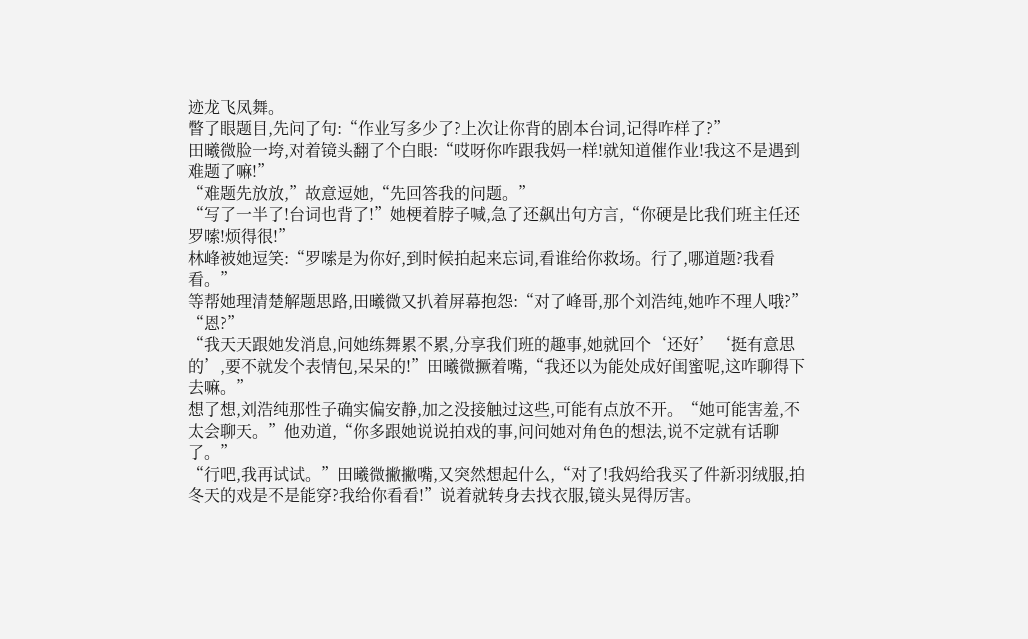迹龙飞凤舞。
瞥了眼题目,先问了句:“作业写多少了?上次让你背的剧本台词,记得咋样了?”
田曦微脸一垮,对着镜头翻了个白眼:“哎呀你咋跟我妈一样!就知道催作业!我这不是遇到难题了嘛!”
“难题先放放,”故意逗她,“先回答我的问题。”
“写了一半了!台词也背了!”她梗着脖子喊,急了还飙出句方言,“你硬是比我们班主任还罗嗦!烦得很!”
林峰被她逗笑:“罗嗦是为你好,到时候拍起来忘词,看谁给你救场。行了,哪道题?我看看。”
等帮她理清楚解题思路,田曦微又扒着屏幕抱怨:“对了峰哥,那个刘浩纯,她咋不理人哦?”
“恩?”
“我天天跟她发消息,问她练舞累不累,分享我们班的趣事,她就回个‘还好’‘挺有意思的’,要不就发个表情包,呆呆的!”田曦微撅着嘴,“我还以为能处成好闺蜜呢,这咋聊得下去嘛。”
想了想,刘浩纯那性子确实偏安静,加之没接触过这些,可能有点放不开。“她可能害羞,不太会聊天。”他劝道,“你多跟她说说拍戏的事,问问她对角色的想法,说不定就有话聊了。”
“行吧,我再试试。”田曦微撇撇嘴,又突然想起什么,“对了!我妈给我买了件新羽绒服,拍冬天的戏是不是能穿?我给你看看!”说着就转身去找衣服,镜头晃得厉害。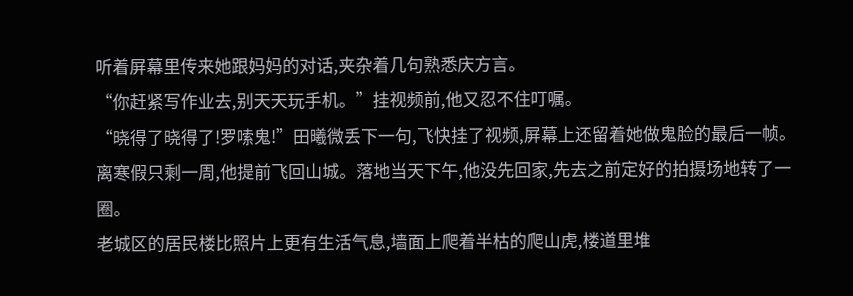听着屏幕里传来她跟妈妈的对话,夹杂着几句熟悉庆方言。
“你赶紧写作业去,别天天玩手机。”挂视频前,他又忍不住叮嘱。
“晓得了晓得了!罗嗦鬼!”田曦微丢下一句,飞快挂了视频,屏幕上还留着她做鬼脸的最后一帧。
离寒假只剩一周,他提前飞回山城。落地当天下午,他没先回家,先去之前定好的拍摄场地转了一圈。
老城区的居民楼比照片上更有生活气息,墙面上爬着半枯的爬山虎,楼道里堆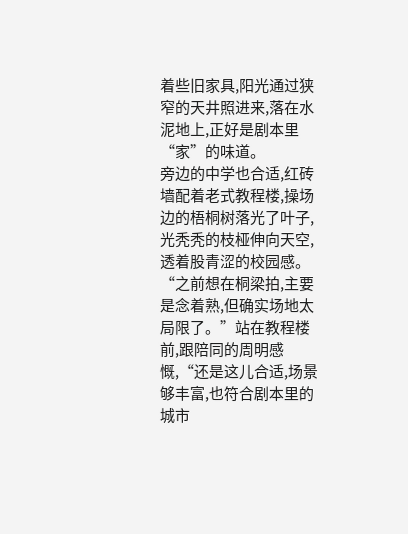着些旧家具,阳光通过狭窄的天井照进来,落在水泥地上,正好是剧本里“家”的味道。
旁边的中学也合适,红砖墙配着老式教程楼,操场边的梧桐树落光了叶子,光秃秃的枝桠伸向天空,透着股青涩的校园感。
“之前想在桐梁拍,主要是念着熟,但确实场地太局限了。”站在教程楼前,跟陪同的周明感慨,“还是这儿合适,场景够丰富,也符合剧本里的城市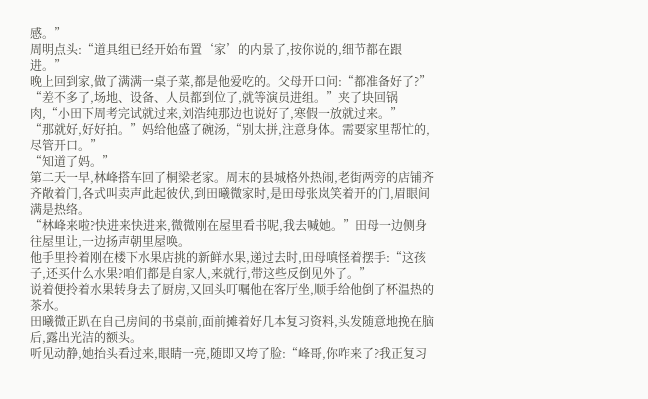感。”
周明点头:“道具组已经开始布置‘家’的内景了,按你说的,细节都在跟进。”
晚上回到家,做了满满一桌子菜,都是他爱吃的。父母开口问:“都准备好了?”
“差不多了,场地、设备、人员都到位了,就等演员进组。”夹了块回锅肉,“小田下周考完试就过来,刘浩纯那边也说好了,寒假一放就过来。”
“那就好,好好拍。”妈给他盛了碗汤,“别太拼,注意身体。需要家里帮忙的,尽管开口。”
“知道了妈。”
第二天一早,林峰搭车回了桐梁老家。周末的县城格外热闹,老街两旁的店铺齐齐敞着门,各式叫卖声此起彼伏,到田曦微家时,是田母张岚笑着开的门,眉眼间满是热络。
“林峰来啦?快进来快进来,微微刚在屋里看书呢,我去喊她。”田母一边侧身往屋里让,一边扬声朝里屋唤。
他手里拎着刚在楼下水果店挑的新鲜水果,递过去时,田母嗔怪着摆手:“这孩子,还买什么水果?咱们都是自家人,来就行,带这些反倒见外了。”
说着便拎着水果转身去了厨房,又回头叮嘱他在客厅坐,顺手给他倒了杯温热的茶水。
田曦微正趴在自己房间的书桌前,面前摊着好几本复习资料,头发随意地挽在脑后,露出光洁的额头。
听见动静,她抬头看过来,眼睛一亮,随即又垮了脸:“峰哥,你咋来了?我正复习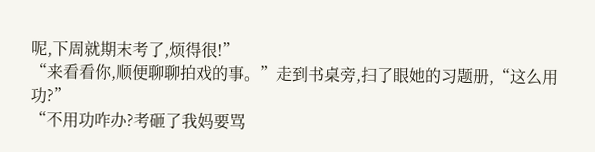呢,下周就期末考了,烦得很!”
“来看看你,顺便聊聊拍戏的事。”走到书桌旁,扫了眼她的习题册,“这么用功?”
“不用功咋办?考砸了我妈要骂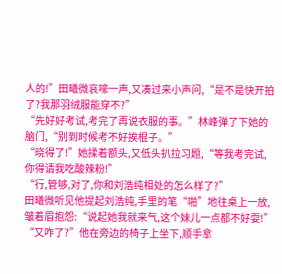人的!”田曦微哀嚎一声,又凑过来小声问,“是不是快开拍了?我那羽绒服能穿不?”
“先好好考试,考完了再说衣服的事。”林峰弹了下她的脑门,“别到时候考不好挨棍子。”
“晓得了!”她揉着额头,又低头扒拉习题,“等我考完试,你得请我吃酸辣粉!”
“行,管够,对了,你和刘浩纯相处的怎么样了?”
田曦微听见他提起刘浩纯,手里的笔“啪”地往桌上一放,皱着眉抱怨:“说起她我就来气,这个妹儿一点都不好耍!”
“又咋了?”他在旁边的椅子上坐下,顺手拿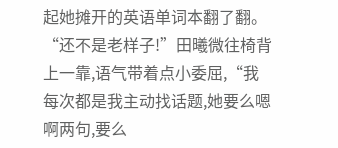起她摊开的英语单词本翻了翻。
“还不是老样子!”田曦微往椅背上一靠,语气带着点小委屈,“我每次都是我主动找话题,她要么嗯啊两句,要么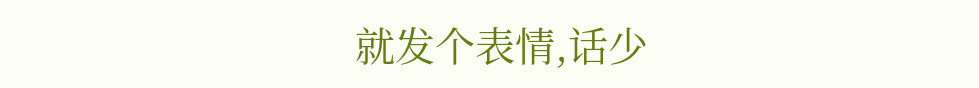就发个表情,话少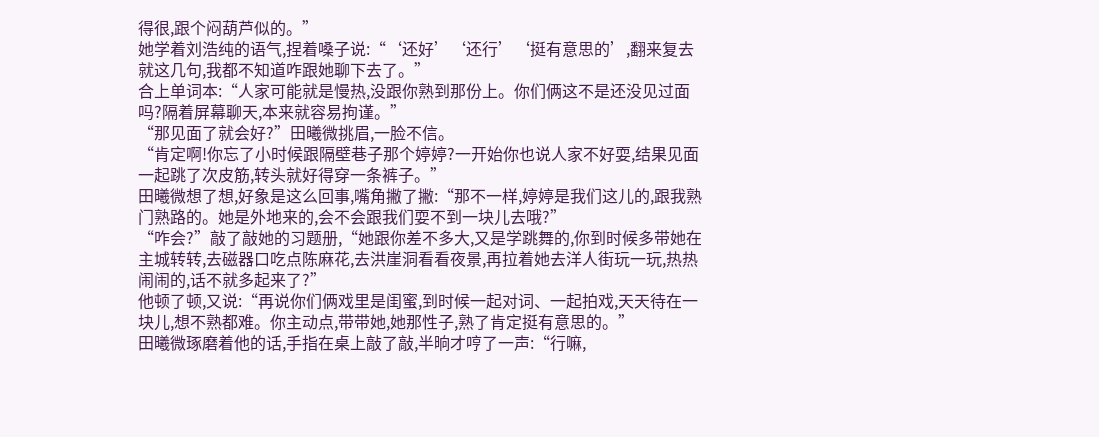得很,跟个闷葫芦似的。”
她学着刘浩纯的语气,捏着嗓子说:“‘还好’‘还行’‘挺有意思的’,翻来复去就这几句,我都不知道咋跟她聊下去了。”
合上单词本:“人家可能就是慢热,没跟你熟到那份上。你们俩这不是还没见过面吗?隔着屏幕聊天,本来就容易拘谨。”
“那见面了就会好?”田曦微挑眉,一脸不信。
“肯定啊!你忘了小时候跟隔壁巷子那个婷婷?一开始你也说人家不好耍,结果见面一起跳了次皮筋,转头就好得穿一条裤子。”
田曦微想了想,好象是这么回事,嘴角撇了撇:“那不一样,婷婷是我们这儿的,跟我熟门熟路的。她是外地来的,会不会跟我们耍不到一块儿去哦?”
“咋会?”敲了敲她的习题册,“她跟你差不多大,又是学跳舞的,你到时候多带她在主城转转,去磁器口吃点陈麻花,去洪崖洞看看夜景,再拉着她去洋人街玩一玩,热热闹闹的,话不就多起来了?”
他顿了顿,又说:“再说你们俩戏里是闺蜜,到时候一起对词、一起拍戏,天天待在一块儿,想不熟都难。你主动点,带带她,她那性子,熟了肯定挺有意思的。”
田曦微琢磨着他的话,手指在桌上敲了敲,半晌才哼了一声:“行嘛,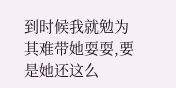到时候我就勉为其难带她耍耍,要是她还这么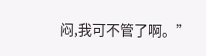闷,我可不管了啊。”